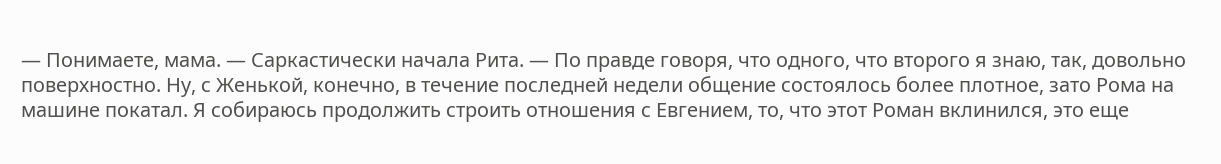— Понимаете, мама. — Саркастически начала Рита. — По правде говоря, что одного, что второго я знаю, так, довольно поверхностно. Ну, с Женькой, конечно, в течение последней недели общение состоялось более плотное, зато Рома на машине покатал. Я собираюсь продолжить строить отношения с Евгением, то, что этот Роман вклинился, это еще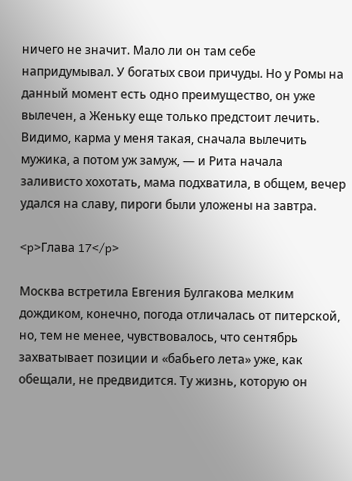ничего не значит. Мало ли он там себе напридумывал. У богатых свои причуды. Но у Ромы на данный момент есть одно преимущество, он уже вылечен, а Женьку еще только предстоит лечить. Видимо, карма у меня такая, сначала вылечить мужика, а потом уж замуж, — и Рита начала заливисто хохотать, мама подхватила, в общем, вечер удался на славу, пироги были уложены на завтра.

<p>Глава 17</p>

Москва встретила Евгения Булгакова мелким дождиком, конечно, погода отличалась от питерской, но, тем не менее, чувствовалось, что сентябрь захватывает позиции и «бабьего лета» уже, как обещали, не предвидится. Ту жизнь, которую он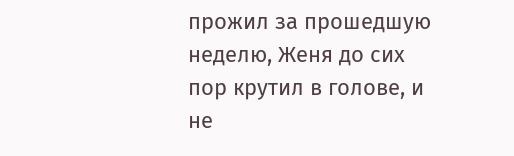прожил за прошедшую неделю, Женя до сих пор крутил в голове, и не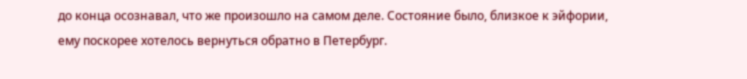до конца осознавал, что же произошло на самом деле. Состояние было, близкое к эйфории, ему поскорее хотелось вернуться обратно в Петербург.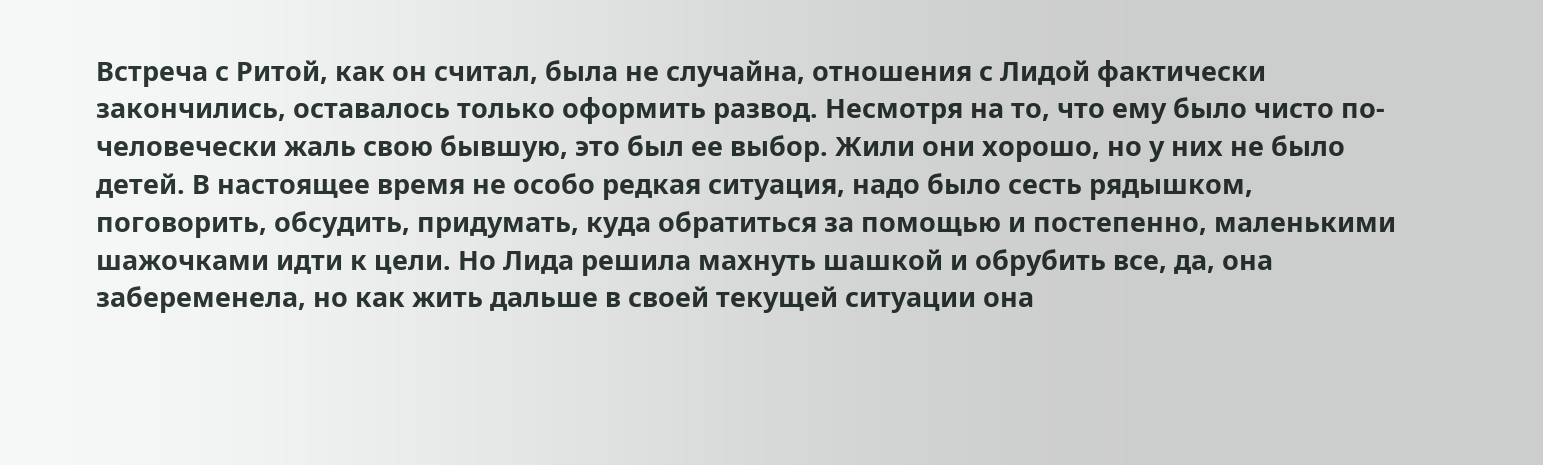Встреча с Ритой, как он считал, была не случайна, отношения с Лидой фактически закончились, оставалось только оформить развод. Несмотря на то, что ему было чисто по-человечески жаль свою бывшую, это был ее выбор. Жили они хорошо, но у них не было детей. В настоящее время не особо редкая ситуация, надо было сесть рядышком, поговорить, обсудить, придумать, куда обратиться за помощью и постепенно, маленькими шажочками идти к цели. Но Лида решила махнуть шашкой и обрубить все, да, она забеременела, но как жить дальше в своей текущей ситуации она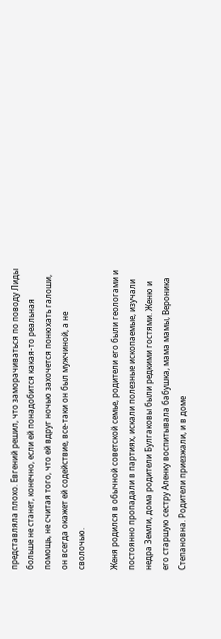представляла плохо. Евгений решил, что заморачиваться по поводу Лиды больше не станет, конечно, если ей понадобится какая-то реальная помощь, не считая того, что ей вдруг ночью захочется понюхать галоши, он всегда окажет ей содействие, все-таки он был мужчиной, а не сволочью.

Женя родился в обычной советской семье, родители его были геологами и постоянно пропадали в партиях, искали полезные ископаемые, изучали недра Земли, дома родители Булгаковы были редкими гостями. Женю и его старшую сестру Аленку воспитывала бабушка, мама мамы, Вероника Степановна. Родители приезжали, и в доме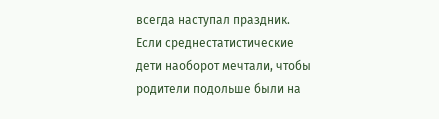всегда наступал праздник. Если среднестатистические дети наоборот мечтали, чтобы родители подольше были на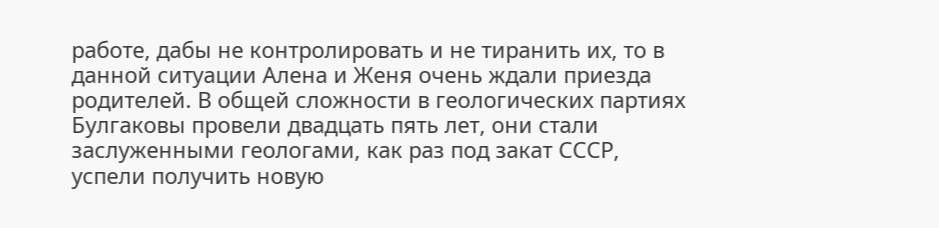работе, дабы не контролировать и не тиранить их, то в данной ситуации Алена и Женя очень ждали приезда родителей. В общей сложности в геологических партиях Булгаковы провели двадцать пять лет, они стали заслуженными геологами, как раз под закат СССР, успели получить новую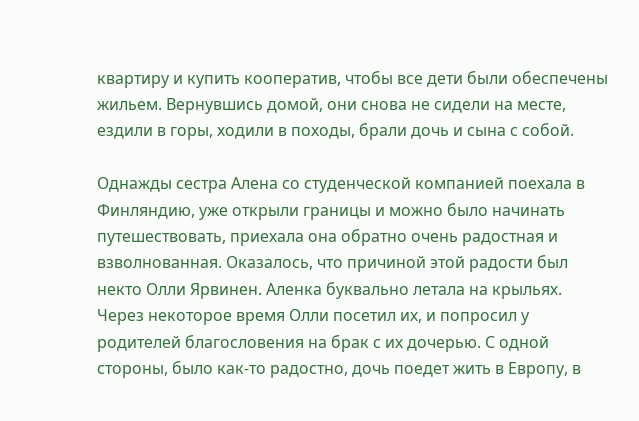квартиру и купить кооператив, чтобы все дети были обеспечены жильем. Вернувшись домой, они снова не сидели на месте, ездили в горы, ходили в походы, брали дочь и сына с собой.

Однажды сестра Алена со студенческой компанией поехала в Финляндию, уже открыли границы и можно было начинать путешествовать, приехала она обратно очень радостная и взволнованная. Оказалось, что причиной этой радости был некто Олли Ярвинен. Аленка буквально летала на крыльях. Через некоторое время Олли посетил их, и попросил у родителей благословения на брак с их дочерью. С одной стороны, было как-то радостно, дочь поедет жить в Европу, в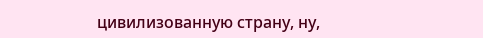цивилизованную страну, ну,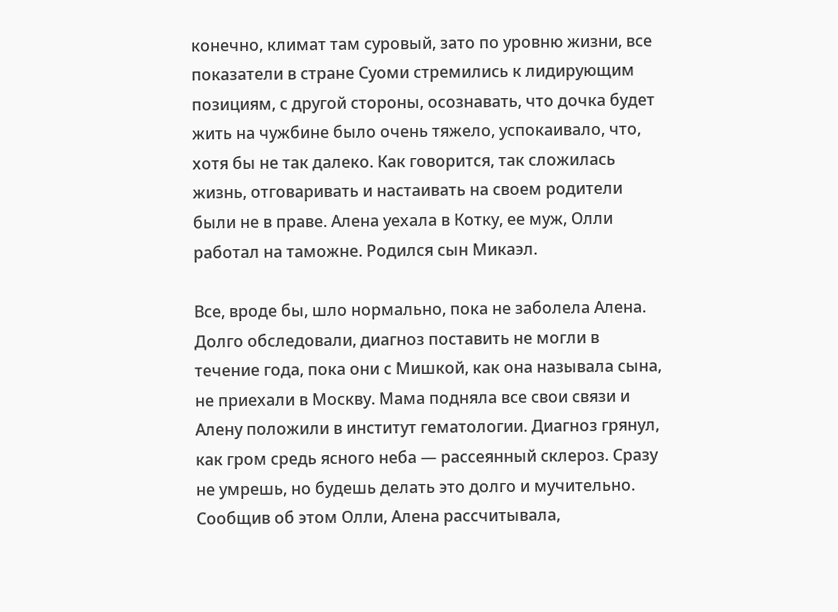конечно, климат там суровый, зато по уровню жизни, все показатели в стране Суоми стремились к лидирующим позициям, с другой стороны, осознавать, что дочка будет жить на чужбине было очень тяжело, успокаивало, что, хотя бы не так далеко. Как говорится, так сложилась жизнь, отговаривать и настаивать на своем родители были не в праве. Алена уехала в Котку, ее муж, Олли работал на таможне. Родился сын Микаэл.

Все, вроде бы, шло нормально, пока не заболела Алена. Долго обследовали, диагноз поставить не могли в течение года, пока они с Мишкой, как она называла сына, не приехали в Москву. Мама подняла все свои связи и Алену положили в институт гематологии. Диагноз грянул, как гром средь ясного неба — рассеянный склероз. Сразу не умрешь, но будешь делать это долго и мучительно. Сообщив об этом Олли, Алена рассчитывала,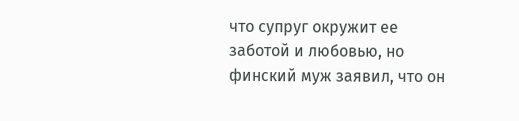что супруг окружит ее заботой и любовью, но финский муж заявил, что он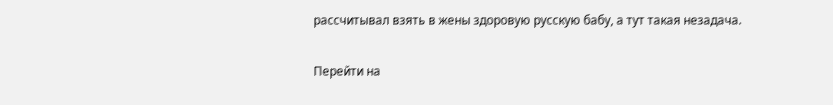рассчитывал взять в жены здоровую русскую бабу, а тут такая незадача.

Перейти на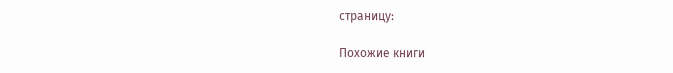страницу:

Похожие книги